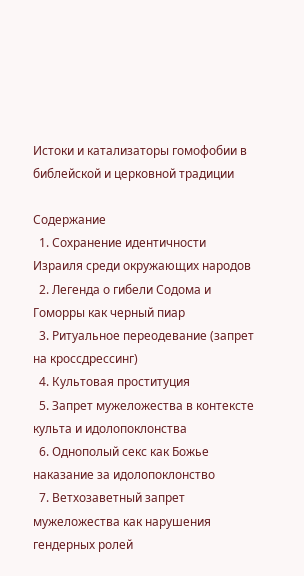Истоки и катализаторы гомофобии в библейской и церковной традиции

Содержание
  1. Сохранение идентичности Израиля среди окружающих народов
  2. Легенда о гибели Содома и Гоморры как черный пиар
  3. Ритуальное переодевание (запрет на кроссдрессинг)
  4. Культовая проституция
  5. Запрет мужеложества в контексте культа и идолопоклонства
  6. Однополый секс как Божье наказание за идолопоклонство
  7. Ветхозаветный запрет мужеложества как нарушения гендерных ролей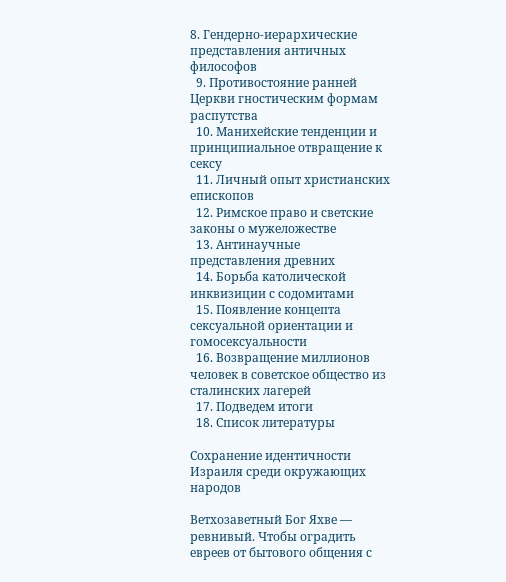8. Гендерно-иерархические представления античных философов
  9. Противостояние ранней Церкви гностическим формам распутства
  10. Манихейские тенденции и принципиальное отвращение к сексу
  11. Личный опыт христианских епископов
  12. Римское право и светские законы о мужеложестве
  13. Антинаучные представления древних
  14. Борьба католической инквизиции с содомитами
  15. Появление концепта сексуальной ориентации и гомосексуальности
  16. Возвращение миллионов человек в советское общество из сталинских лагерей
  17. Подведем итоги
  18. Список литературы

Сохранение идентичности Израиля среди окружающих народов

Ветхозаветный Бог Яхве — ревнивый. Чтобы оградить евреев от бытового общения с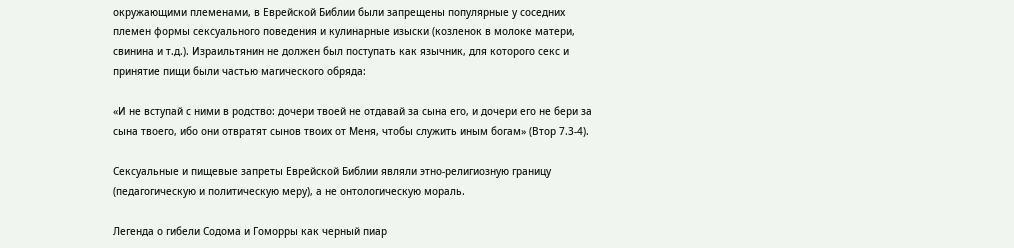окружающими племенами, в Еврейской Библии были запрещены популярные у соседних племен формы сексуального поведения и кулинарные изыски (козленок в молоке матери, свинина и т.д.). Израильтянин не должен был поступать как язычник, для которого секс и принятие пищи были частью магического обряда:

«И не вступай с ними в родство: дочери твоей не отдавай за сына его, и дочери его не бери за сына твоего, ибо они отвратят сынов твоих от Меня, чтобы служить иным богам» (Втор 7.3-4).

Сексуальные и пищевые запреты Еврейской Библии являли этно-религиозную границу (педагогическую и политическую меру), а не онтологическую мораль.

Легенда о гибели Содома и Гоморры как черный пиар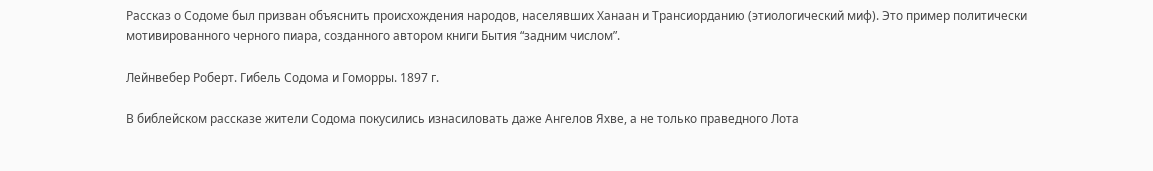Рассказ о Содоме был призван объяснить происхождения народов, населявших Ханаан и Трансиорданию (этиологический миф). Это пример политически мотивированного черного пиара, созданного автором книги Бытия “задним числом”.

Лейнвебер Роберт. Гибель Содома и Гоморры. 1897 г.

В библейском рассказе жители Содома покусились изнасиловать даже Ангелов Яхве, а не только праведного Лота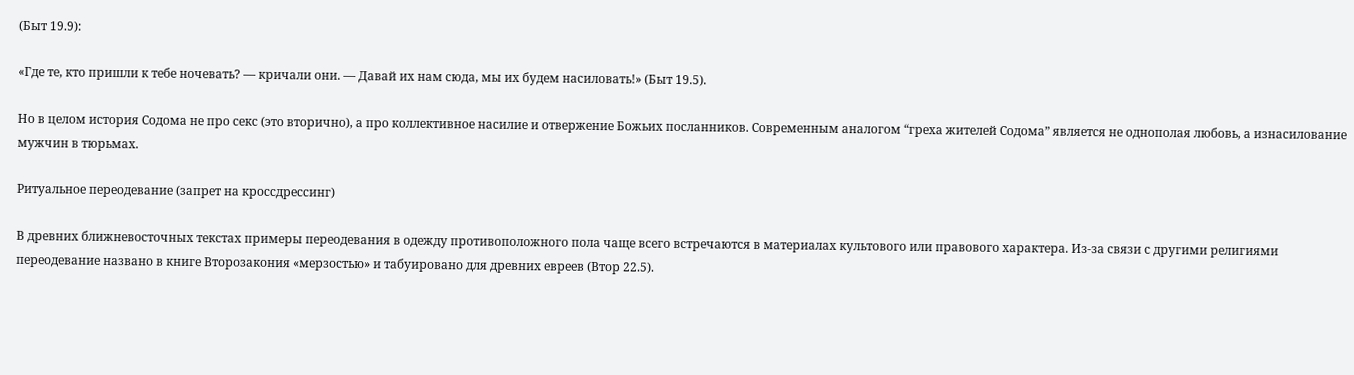(Быт 19.9):

«Где те, кто пришли к тебе ночевать? — кричали они. — Давай их нам сюда, мы их будем насиловать!» (Быт 19.5).

Но в целом история Содома не про секс (это вторично), а про коллективное насилие и отвержение Божьих посланников. Современным аналогом “греха жителей Содома” является не однополая любовь, а изнасилование мужчин в тюрьмах.

Ритуальное переодевание (запрет на кроссдрессинг)

В древних ближневосточных текстах примеры переодевания в одежду противоположного пола чаще всего встречаются в материалах культового или правового характера. Из-за связи с другими религиями переодевание названо в книге Второзакония «мерзостью» и табуировано для древних евреев (Втор 22.5).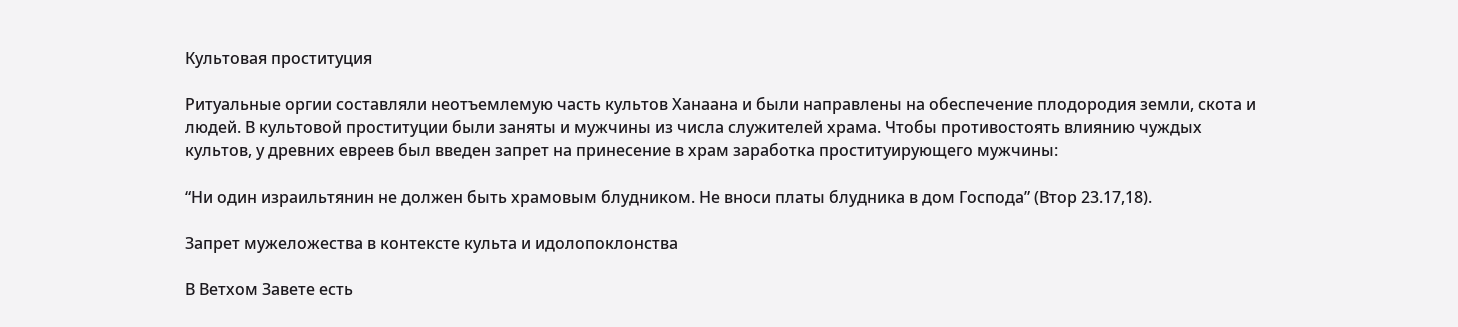Культовая проституция

Ритуальные оргии составляли неотъемлемую часть культов Ханаана и были направлены на обеспечение плодородия земли, скота и людей. В культовой проституции были заняты и мужчины из числа служителей храма. Чтобы противостоять влиянию чуждых культов, у древних евреев был введен запрет на принесение в храм заработка проституирующего мужчины:

“Ни один израильтянин не должен быть храмовым блудником. Не вноси платы блудника в дом Господа” (Втор 23.17,18).

Запрет мужеложества в контексте культа и идолопоклонства

В Ветхом Завете есть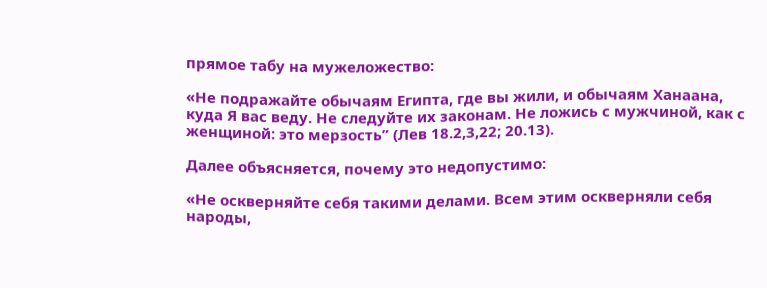прямое табу на мужеложество:

«Не подражайте обычаям Египта, где вы жили, и обычаям Ханаана, куда Я вас веду. Не следуйте их законам. Не ложись с мужчиной, как с женщиной: это мерзость” (Лев 18.2,3,22; 20.13).

Далее объясняется, почему это недопустимо:

«Не оскверняйте себя такими делами. Всем этим оскверняли себя народы,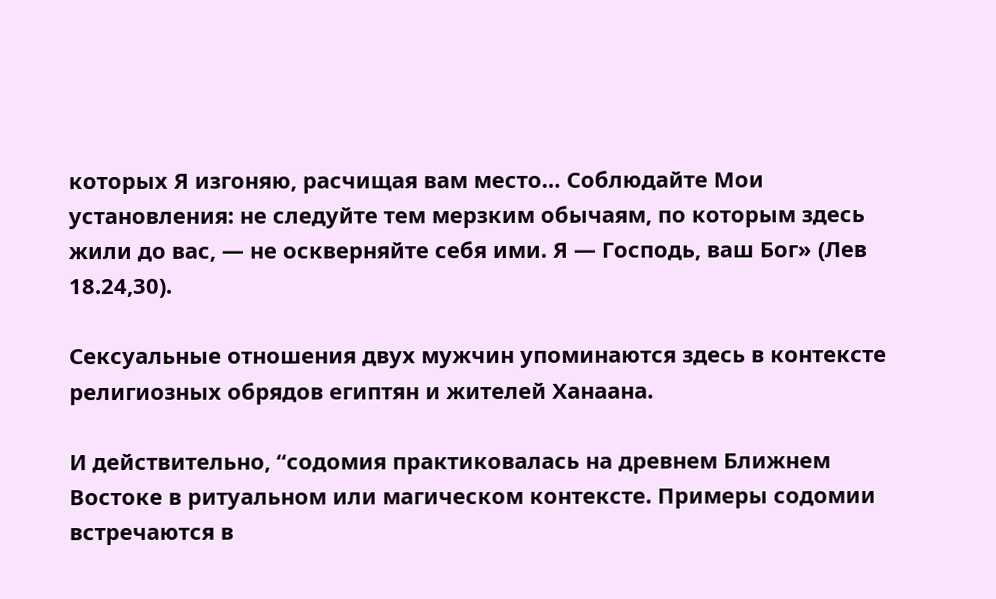которых Я изгоняю, расчищая вам место… Соблюдайте Мои установления: не следуйте тем мерзким обычаям, по которым здесь жили до вас, — не оскверняйте себя ими. Я — Господь, ваш Бог» (Лев 18.24,30).

Сексуальные отношения двух мужчин упоминаются здесь в контексте религиозных обрядов египтян и жителей Ханаана.

И действительно, “содомия практиковалась на древнем Ближнем Востоке в ритуальном или магическом контексте. Примеры содомии встречаются в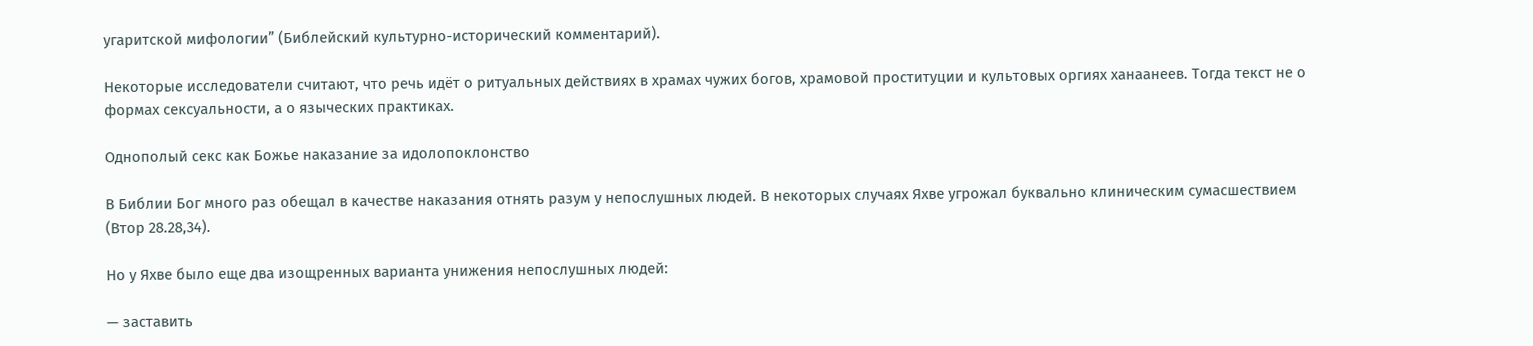угаритской мифологии” (Библейский культурно-исторический комментарий).

Некоторые исследователи считают, что речь идёт о ритуальных действиях в храмах чужих богов, храмовой проституции и культовых оргиях ханаанеев. Тогда текст не о формах сексуальности, а о языческих практиках.

Однополый секс как Божье наказание за идолопоклонство

В Библии Бог много раз обещал в качестве наказания отнять разум у непослушных людей. В некоторых случаях Яхве угрожал буквально клиническим сумасшествием (Втор 28.28,34).

Но у Яхве было еще два изощренных варианта унижения непослушных людей:

— заставить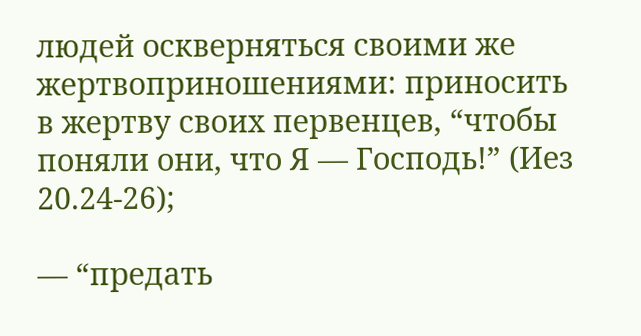людей оскверняться своими же жертвоприношениями: приносить в жертву своих первенцев, “чтобы поняли они, что Я — Господь!” (Иез 20.24-26);

— “предать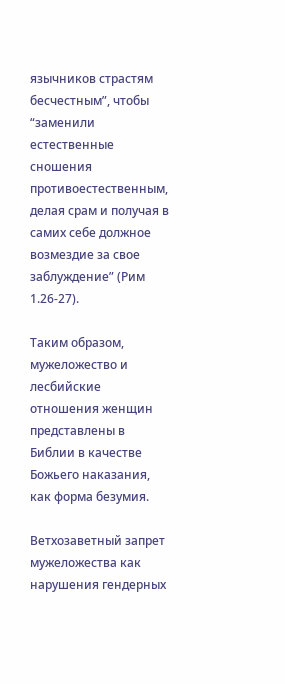язычников страстям бесчестным”, чтобы “заменили естественные сношения противоестественным, делая срам и получая в самих себе должное возмездие за свое заблуждение” (Рим 1.26-27).

Таким образом, мужеложество и лесбийские отношения женщин представлены в Библии в качестве Божьего наказания, как форма безумия.

Ветхозаветный запрет мужеложества как нарушения гендерных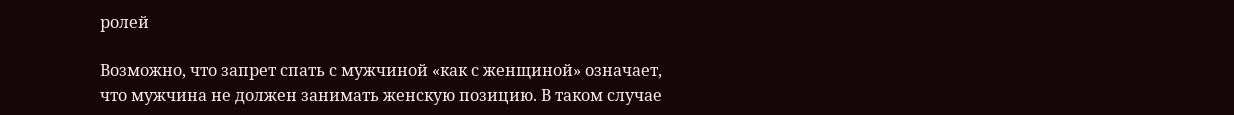ролей

Возможно, что запрет спать с мужчиной «как с женщиной» означает, что мужчина не должен занимать женскую позицию. В таком случае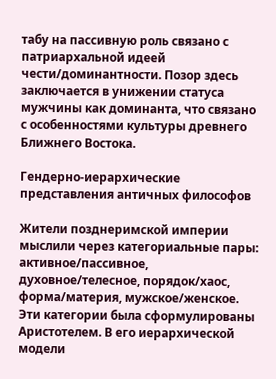табу на пассивную роль связано с патриархальной идеей чести/доминантности. Позор здесь заключается в унижении статуса мужчины как доминанта, что связано с особенностями культуры древнего Ближнего Востока.

Гендерно-иерархические представления античных философов

Жители позднеримской империи мыслили через категориальные пары: активное/пассивное, духовное/телесное, порядок/хаос, форма/материя, мужское/женское. Эти категории была сформулированы Аристотелем. В его иерархической модели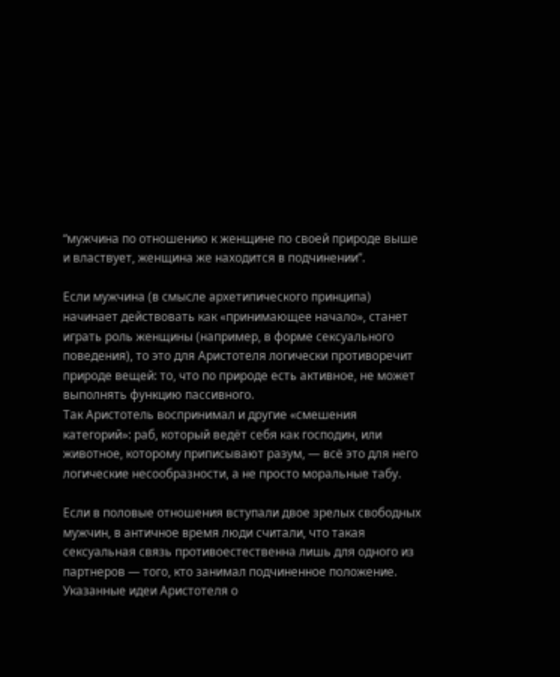“мужчина по отношению к женщине по своей природе выше и властвует, женщина же находится в подчинении”.

Если мужчина (в смысле архетипического принципа) начинает действовать как «принимающее начало», станет играть роль женщины (например, в форме сексуального поведения), то это для Аристотеля логически противоречит природе вещей: то, что по природе есть активное, не может выполнять функцию пассивного.
Так Аристотель воспринимал и другие «смешения категорий»: раб, который ведёт себя как господин, или животное, которому приписывают разум, — всё это для него логические несообразности, а не просто моральные табу.

Если в половые отношения вступали двое зрелых свободных мужчин, в античное время люди считали, что такая сексуальная связь противоестественна лишь для одного из партнеров — того, кто занимал подчиненное положение. Указанные идеи Аристотеля о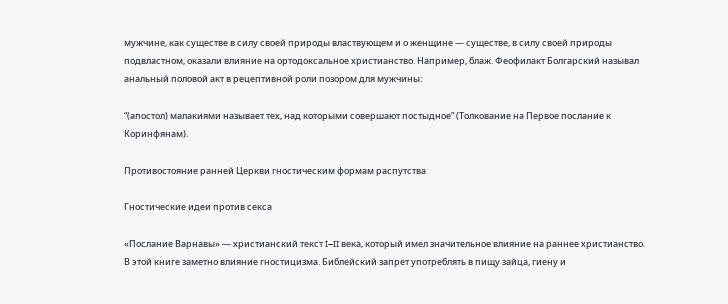мужчине, как существе в силу своей природы властвующем и о женщине — существе, в силу своей природы подвластном, оказали влияние на ортодоксальное христианство. Например, блаж. Феофилакт Болгарский называл анальный половой акт в рецептивной роли позором для мужчины:

“(апостол) малакиями называет тех, над которыми совершают постыдное” (Толкование на Первое послание к Коринфянам).

Противостояние ранней Церкви гностическим формам распутства

Гностические идеи против секса

«Послание Варнавы» — христианский текст I–II века, который имел значительное влияние на раннее христианство. В этой книге заметно влияние гностицизма. Библейский запрет употреблять в пищу зайца, гиену и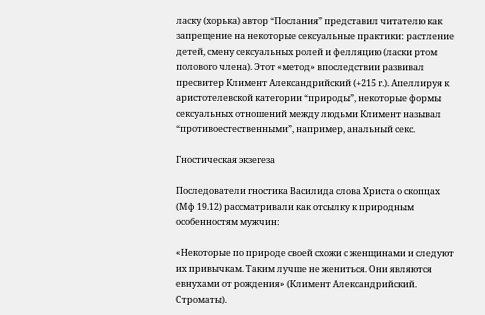ласку (хорька) автор “Послания” представил читателю как запрещение на некоторые сексуальные практики: растление детей, смену сексуальных ролей и фелляцию (ласки ртом полового члена). Этот «метод» впоследствии развивал пресвитер Климент Александрийский (+215 г.). Апеллируя к аристотелевской категории “природы”, некоторые формы сексуальных отношений между людьми Климент называл “противоестественными”, например, анальный секс.

Гностическая экзегеза

Последователи гностика Василида слова Христа о скопцах (Мф 19.12) рассматривали как отсылку к природным особенностям мужчин:

«Некоторые по природе своей схожи с женщинами и следуют их привычкам. Таким лучше не жениться. Они являются евнухами от рождения» (Климент Александрийский. Строматы).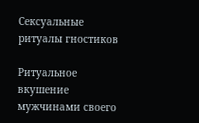Сексуальные ритуалы гностиков

Ритуальное вкушение мужчинами своего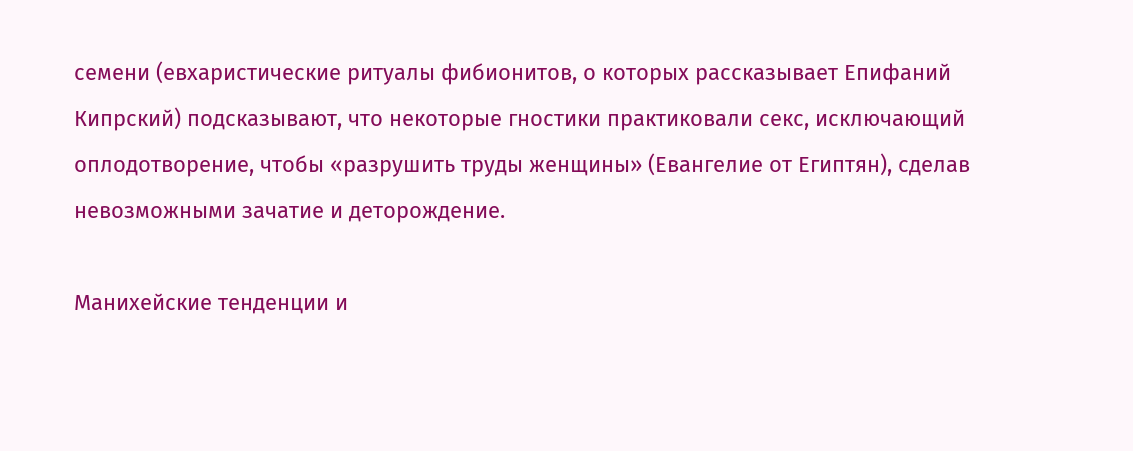семени (евхаристические ритуалы фибионитов, о которых рассказывает Епифаний Кипрский) подсказывают, что некоторые гностики практиковали секс, исключающий оплодотворение, чтобы «разрушить труды женщины» (Евангелие от Египтян), сделав невозможными зачатие и деторождение.

Манихейские тенденции и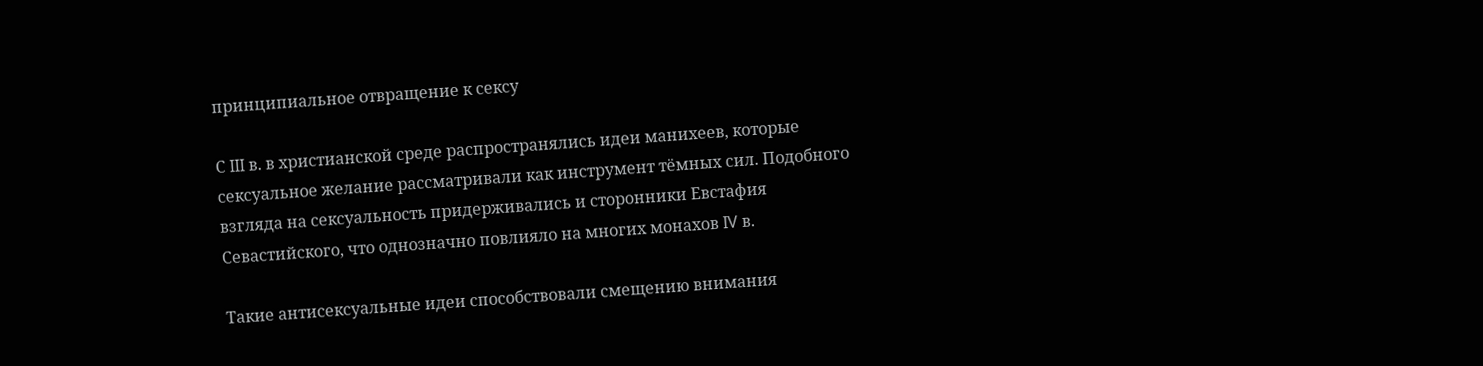принципиальное отвращение к сексу

С III в. в христианской среде распространялись идеи манихеев, которые сексуальное желание рассматривали как инструмент тёмных сил. Подобного взгляда на сексуальность придерживались и сторонники Евстафия Севастийского, что однозначно повлияло на многих монахов IV в.

Такие антисексуальные идеи способствовали смещению внимания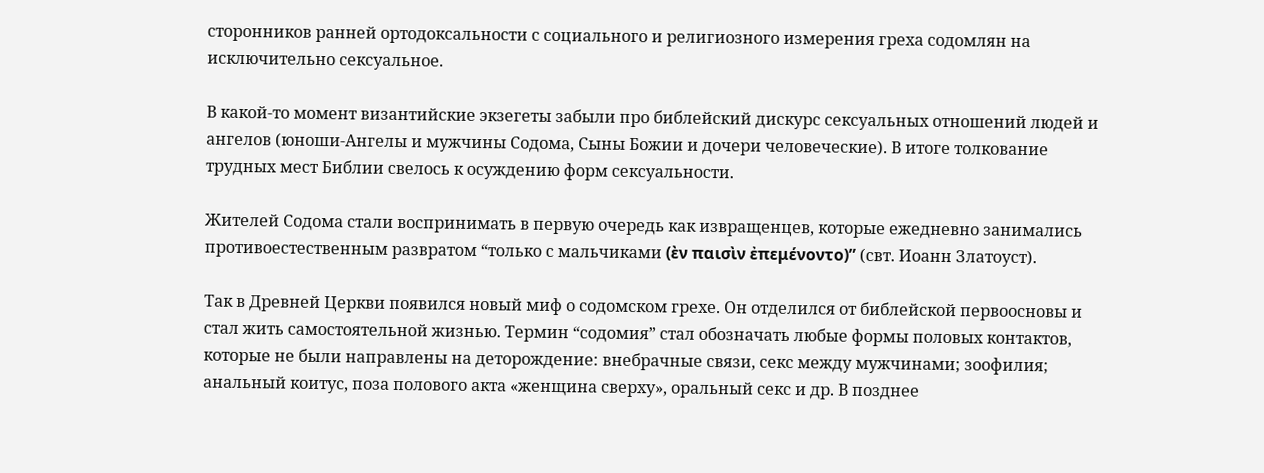сторонников ранней ортодоксальности с социального и религиозного измерения греха содомлян на исключительно сексуальное.

В какой-то момент византийские экзегеты забыли про библейский дискурс сексуальных отношений людей и ангелов (юноши-Ангелы и мужчины Содома, Сыны Божии и дочери человеческие). В итоге толкование трудных мест Библии свелось к осуждению форм сексуальности.

Жителей Содома стали воспринимать в первую очередь как извращенцев, которые ежедневно занимались противоестественным развратом “только с мальчиками (ὲν παισὶν ἐπεμένοντο)” (свт. Иоанн Златоуст).

Так в Древней Церкви появился новый миф о содомском грехе. Он отделился от библейской первоосновы и стал жить самостоятельной жизнью. Термин “содомия” стал обозначать любые формы половых контактов, которые не были направлены на деторождение: внебрачные связи, секс между мужчинами; зоофилия; анальный коитус, поза полового акта «женщина сверху», оральный секс и др. В позднее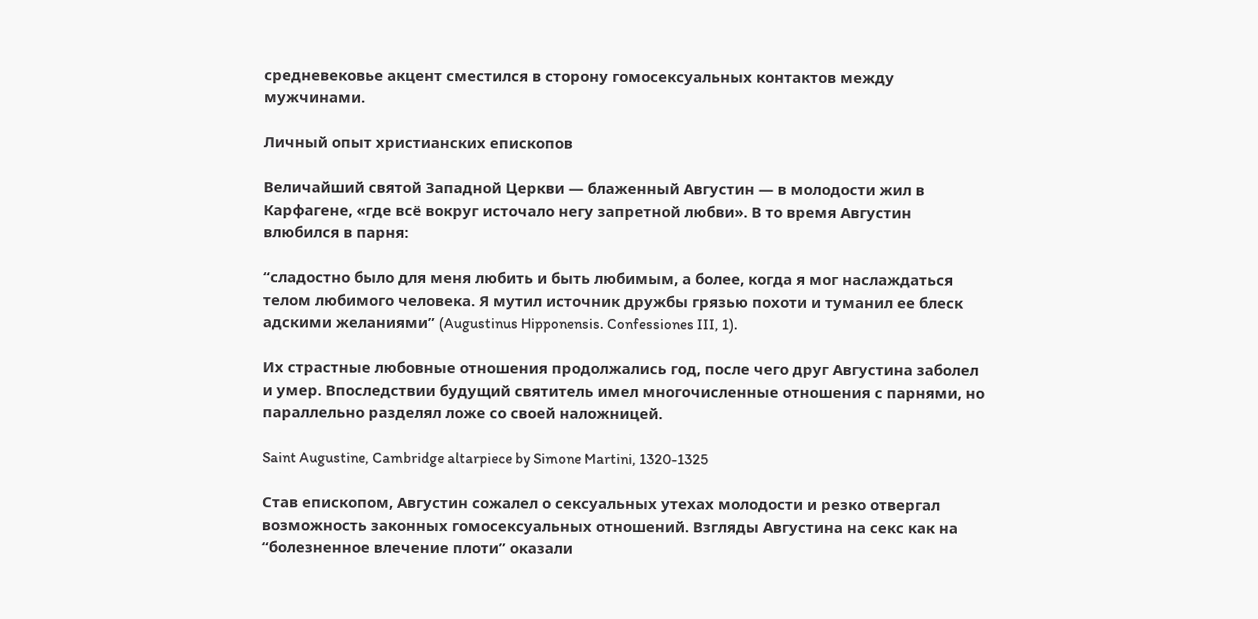средневековье акцент сместился в сторону гомосексуальных контактов между мужчинами.

Личный опыт христианских епископов

Величайший святой Западной Церкви — блаженный Августин — в молодости жил в Карфагене, «где всё вокруг источало негу запретной любви». В то время Августин влюбился в парня:

“сладостно было для меня любить и быть любимым, а более, когда я мог наслаждаться телом любимого человека. Я мутил источник дружбы грязью похоти и туманил ее блеск адскими желаниями” (Augustinus Hipponensis. Confessiones III, 1).

Их страстные любовные отношения продолжались год, после чего друг Августина заболел и умер. Впоследствии будущий святитель имел многочисленные отношения с парнями, но параллельно разделял ложе со своей наложницей.

Saint Augustine, Cambridge altarpiece by Simone Martini, 1320-1325

Став епископом, Августин сожалел о сексуальных утехах молодости и резко отвергал возможность законных гомосексуальных отношений. Взгляды Августина на секс как на “болезненное влечение плоти” оказали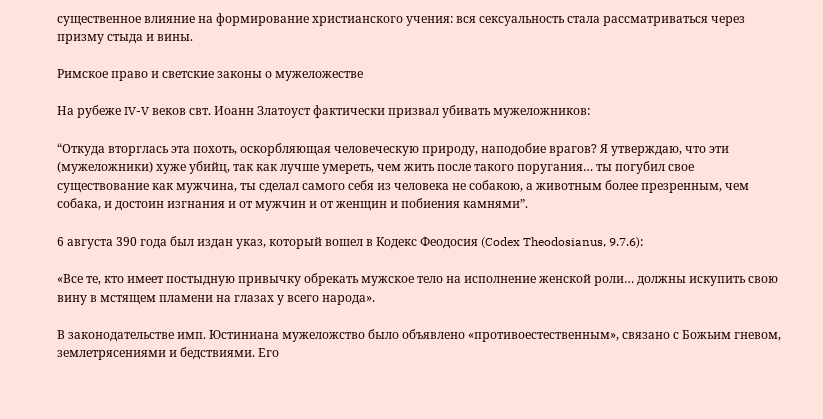существенное влияние на формирование христианского учения: вся сексуальность стала рассматриваться через призму стыда и вины.

Римское право и светские законы о мужеложестве

На рубеже IV-V веков свт. Иоанн Златоуст фактически призвал убивать мужеложников:

“Откуда вторглась эта похоть, оскорбляющая человеческую природу, наподобие врагов? Я утверждаю, что эти (мужеложники) хуже убийц, так как лучше умереть, чем жить после такого поругания… ты погубил свое существование как мужчина, ты сделал самого себя из человека не собакою, а животным более презренным, чем собака, и достоин изгнания и от мужчин и от женщин и побиения камнями”.

6 августа 390 года был издан указ, который вошел в Кодекс Феодосия (Codex Theodosianus, 9.7.6):

«Все те, кто имеет постыдную привычку обрекать мужское тело на исполнение женской роли… должны искупить свою вину в мстящем пламени на глазах у всего народа».

В законодательстве имп. Юстиниана мужеложство было объявлено «противоестественным», связано с Божьим гневом, землетрясениями и бедствиями. Его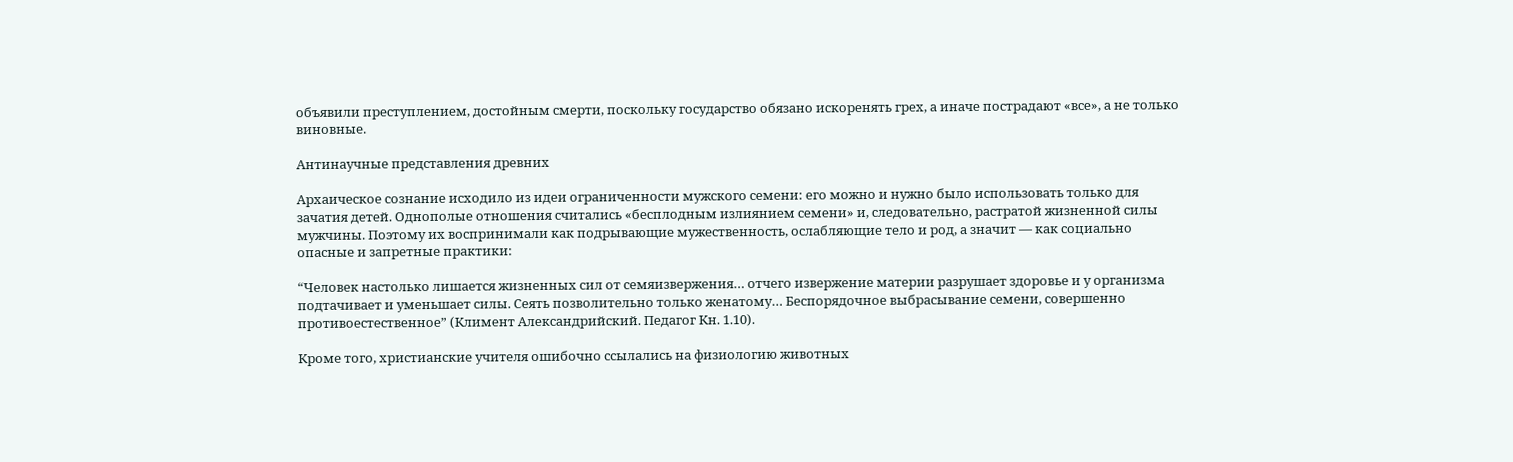объявили преступлением, достойным смерти, поскольку государство обязано искоренять грех, а иначе пострадают «все», а не только виновные.

Антинаучные представления древних

Архаическое сознание исходило из идеи ограниченности мужского семени: его можно и нужно было использовать только для зачатия детей. Однополые отношения считались «бесплодным излиянием семени» и, следовательно, растратой жизненной силы мужчины. Поэтому их воспринимали как подрывающие мужественность, ослабляющие тело и род, а значит — как социально опасные и запретные практики:

“Человек настолько лишается жизненных сил от семяизвержения… отчего извержение материи разрушает здоровье и у организма подтачивает и уменьшает силы. Сеять позволительно только женатому… Беспорядочное выбрасывание семени, совершенно противоестественное” (Климент Александрийский. Педагог Кн. 1.10).

Кроме того, христианские учителя ошибочно ссылались на физиологию животных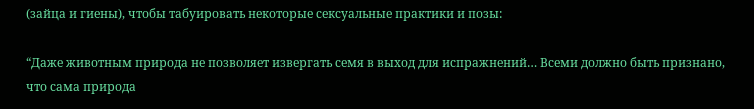(зайца и гиены), чтобы табуировать некоторые сексуальные практики и позы:

“Даже животным природа не позволяет извергать семя в выход для испражнений… Всеми должно быть признано, что сама природа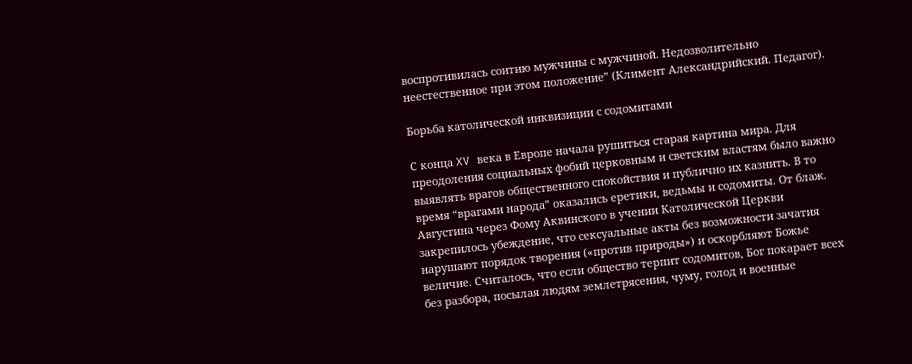воспротивилась соитию мужчины с мужчиной. Недозволительно неестественное при этом положение” (Климент Александрийский. Педагог).

Борьба католической инквизиции с содомитами

С конца XV века в Европе начала рушиться старая картина мира. Для преодоления социальных фобий церковным и светским властям было важно выявлять врагов общественного спокойствия и публично их казнить. В то время “врагами народа” оказались еретики, ведьмы и содомиты. От блаж. Августина через Фому Аквинского в учении Католической Церкви закрепилось убеждение, что сексуальные акты без возможности зачатия нарушают порядок творения («против природы») и оскорбляют Божье величие. Считалось, что если общество терпит содомитов, Бог покарает всех без разбора, посылая людям землетрясения, чуму, голод и военные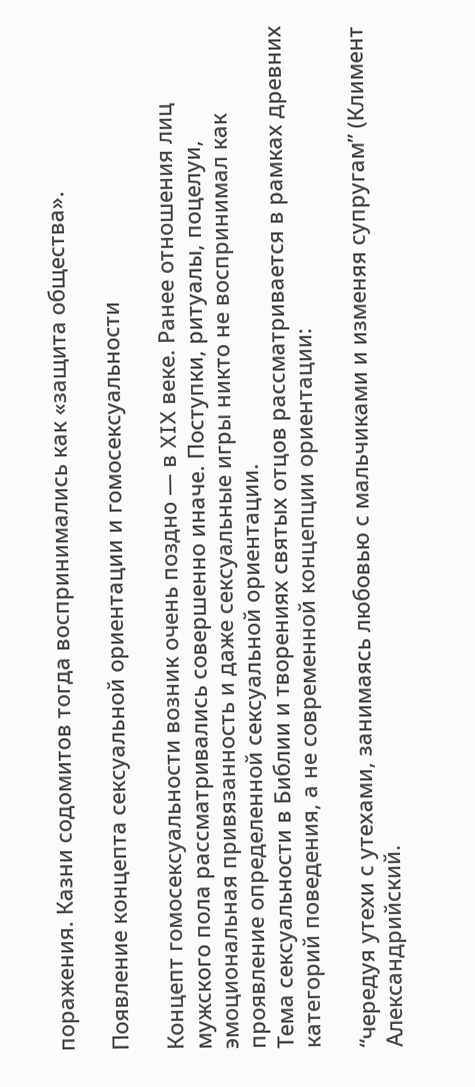поражения. Казни содомитов тогда воспринимались как «защита общества».

Появление концепта сексуальной ориентации и гомосексуальности

Концепт гомосексуальности возник очень поздно — в XIX веке. Ранее отношения лиц мужского пола рассматривались совершенно иначе. Поступки, ритуалы, поцелуи, эмоциональная привязанность и даже сексуальные игры никто не воспринимал как проявление определенной сексуальной ориентации.
Тема сексуальности в Библии и творениях святых отцов рассматривается в рамках древних категорий поведения, а не современной концепции ориентации:

“чередуя утехи с утехами, занимаясь любовью с мальчиками и изменяя супругам” (Климент Александрийский.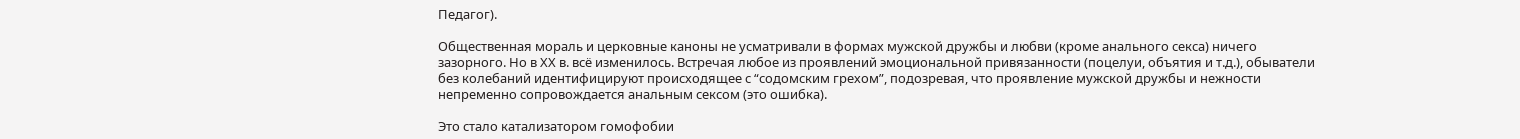Педагог).

Общественная мораль и церковные каноны не усматривали в формах мужской дружбы и любви (кроме анального секса) ничего зазорного. Но в ХХ в. всё изменилось. Встречая любое из проявлений эмоциональной привязанности (поцелуи, объятия и т.д.), обыватели без колебаний идентифицируют происходящее с “содомским грехом”, подозревая, что проявление мужской дружбы и нежности непременно сопровождается анальным сексом (это ошибка).

Это стало катализатором гомофобии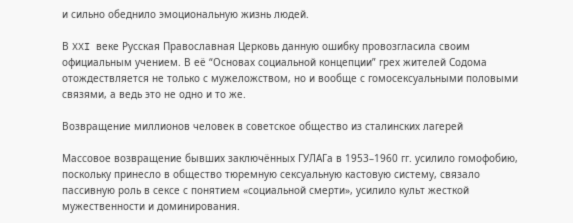и сильно обеднило эмоциональную жизнь людей.

В XXI веке Русская Православная Церковь данную ошибку провозгласила своим официальным учением. В её “Основах социальной концепции” грех жителей Содома отождествляется не только с мужеложством, но и вообще с гомосексуальными половыми связями, а ведь это не одно и то же.

Возвращение миллионов человек в советское общество из сталинских лагерей

Массовое возвращение бывших заключённых ГУЛАГа в 1953–1960 гг. усилило гомофобию, поскольку принесло в общество тюремную сексуальную кастовую систему, связало пассивную роль в сексе с понятием «социальной смерти», усилило культ жесткой мужественности и доминирования.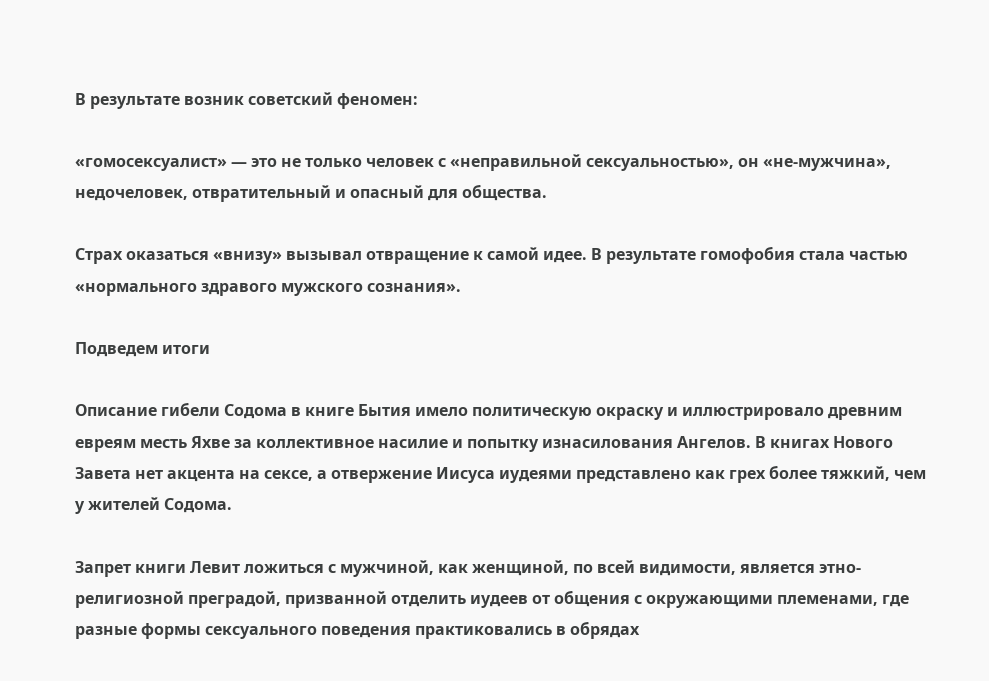В результате возник советский феномен:

«гомосексуалист» — это не только человек с «неправильной сексуальностью», он «не-мужчина», недочеловек, отвратительный и опасный для общества.

Страх оказаться «внизу» вызывал отвращение к самой идее. В результате гомофобия стала частью «нормального здравого мужского сознания».

Подведем итоги

Описание гибели Содома в книге Бытия имело политическую окраску и иллюстрировало древним евреям месть Яхве за коллективное насилие и попытку изнасилования Ангелов. В книгах Нового Завета нет акцента на сексе, а отвержение Иисуса иудеями представлено как грех более тяжкий, чем у жителей Содома.

Запрет книги Левит ложиться с мужчиной, как женщиной, по всей видимости, является этно-религиозной преградой, призванной отделить иудеев от общения с окружающими племенами, где разные формы сексуального поведения практиковались в обрядах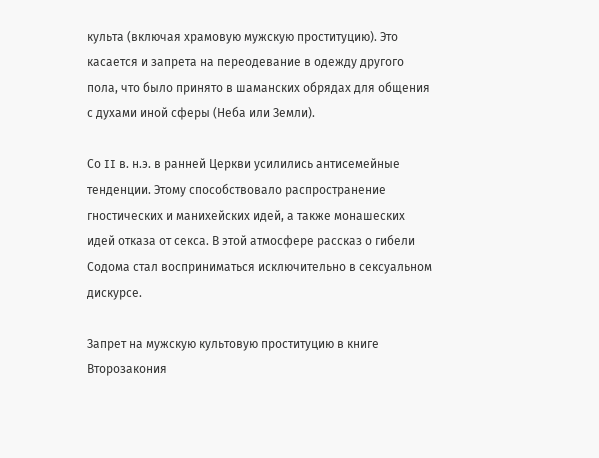культа (включая храмовую мужскую проституцию). Это касается и запрета на переодевание в одежду другого пола, что было принято в шаманских обрядах для общения с духами иной сферы (Неба или Земли).

Со II в. н.э. в ранней Церкви усилились антисемейные тенденции. Этому способствовало распространение гностических и манихейских идей, а также монашеских идей отказа от секса. В этой атмосфере рассказ о гибели Содома стал восприниматься исключительно в сексуальном дискурсе.

Запрет на мужскую культовую проституцию в книге Второзакония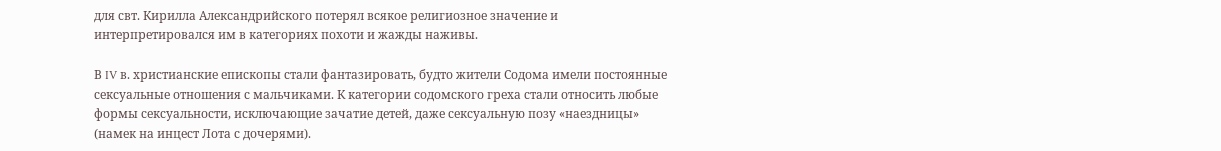для свт. Кирилла Александрийского потерял всякое религиозное значение и интерпретировался им в категориях похоти и жажды наживы.

В IV в. христианские епископы стали фантазировать, будто жители Содома имели постоянные сексуальные отношения с мальчиками. К категории содомского греха стали относить любые формы сексуальности, исключающие зачатие детей, даже сексуальную позу «наездницы» (намек на инцест Лота с дочерями).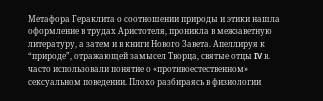Метафора Гераклита о соотношении природы и этики нашла оформление в трудах Аристотеля, проникла в межзаветную литературу, а затем и в книги Нового Завета. Апеллируя к “природе”, отражающей замысел Творца, святые отцы IV в. часто использовали понятие о «противоестественном» сексуальном поведении. Плохо разбираясь в физиологии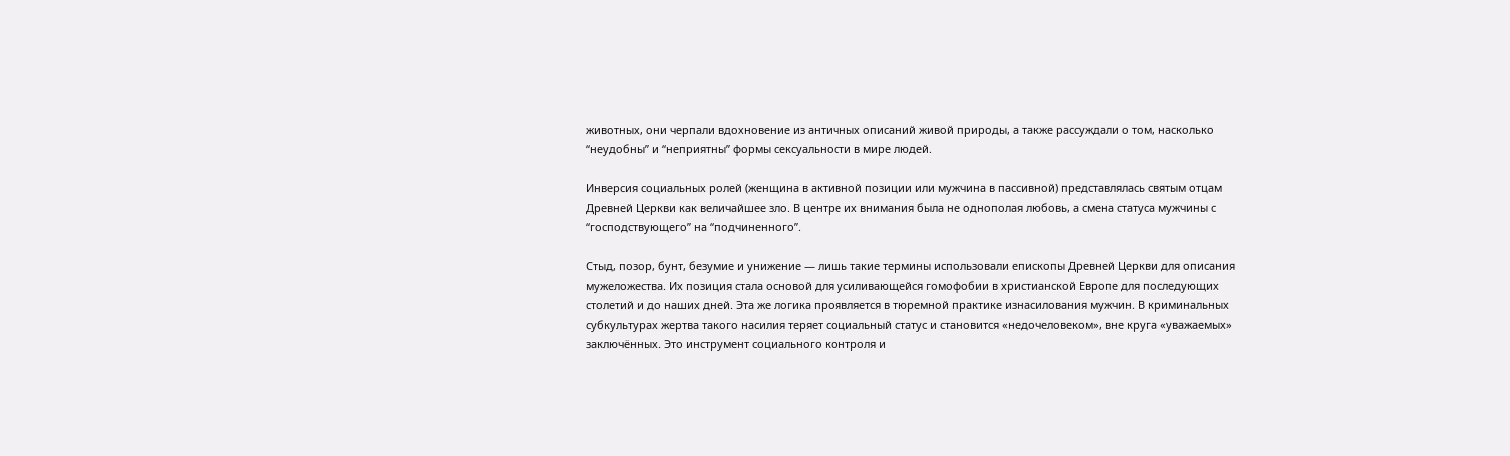животных, они черпали вдохновение из античных описаний живой природы, а также рассуждали о том, насколько “неудобны” и “неприятны” формы сексуальности в мире людей.

Инверсия социальных ролей (женщина в активной позиции или мужчина в пассивной) представлялась святым отцам Древней Церкви как величайшее зло. В центре их внимания была не однополая любовь, а смена статуса мужчины с “господствующего” на “подчиненного”.

Стыд, позор, бунт, безумие и унижение — лишь такие термины использовали епископы Древней Церкви для описания мужеложества. Их позиция стала основой для усиливающейся гомофобии в христианской Европе для последующих столетий и до наших дней. Эта же логика проявляется в тюремной практике изнасилования мужчин. В криминальных субкультурах жертва такого насилия теряет социальный статус и становится «недочеловеком», вне круга «уважаемых» заключённых. Это инструмент социального контроля и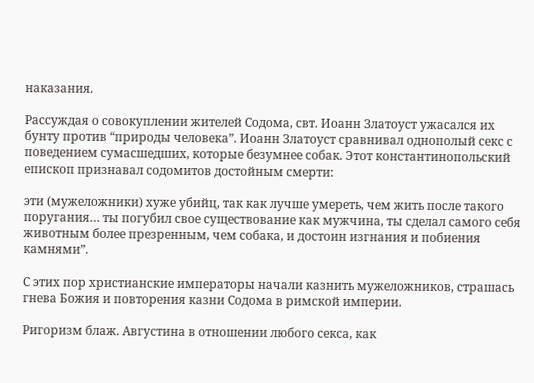наказания.

Рассуждая о совокуплении жителей Содома, свт. Иоанн Златоуст ужасался их бунту против “природы человека”. Иоанн Златоуст сравнивал однополый секс с поведением сумасшедших, которые безумнее собак. Этот константинопольский епископ признавал содомитов достойным смерти:

эти (мужеложники) хуже убийц, так как лучше умереть, чем жить после такого поругания… ты погубил свое существование как мужчина, ты сделал самого себя животным более презренным, чем собака, и достоин изгнания и побиения камнями”.

С этих пор христианские императоры начали казнить мужеложников, страшась гнева Божия и повторения казни Содома в римской империи.

Ригоризм блаж. Августина в отношении любого секса, как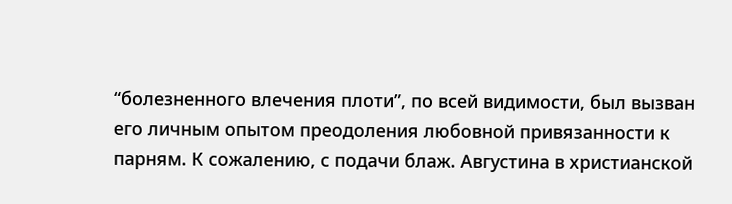“болезненного влечения плоти”, по всей видимости, был вызван его личным опытом преодоления любовной привязанности к парням. К сожалению, с подачи блаж. Августина в христианской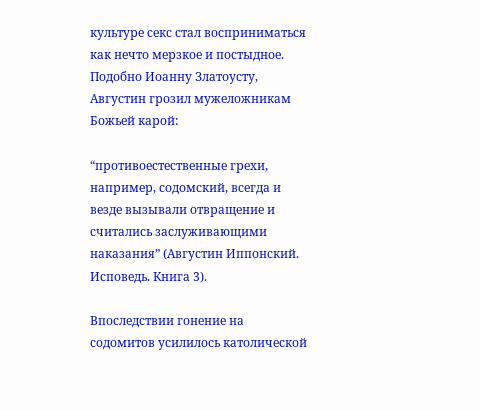культуре секс стал восприниматься как нечто мерзкое и постыдное. Подобно Иоанну Златоусту, Августин грозил мужеложникам Божьей карой:

“противоестественные грехи, например, содомский, всегда и везде вызывали отвращение и считались заслуживающими наказания” (Августин Иппонский. Исповедь. Книга 3).

Впоследствии гонение на содомитов усилилось католической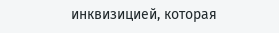инквизицией, которая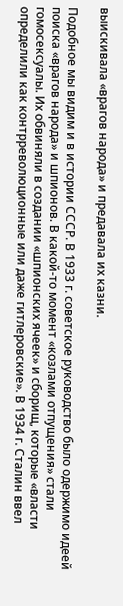выискивала «врагов народа» и предавала их казни.

Подобное мы видим и в истории СССР. В 1933 г. советское руководство было одержимо идеей поиска «врагов народа» и шпионов. В какой-то момент «козлами отпущения» стали гомосексуалы. Их обвиняли в создании «шпионских ячеек» и сборищ, которые «власти определили как контрреволюционные или даже гитлеровские». В 1934 г. Сталин ввел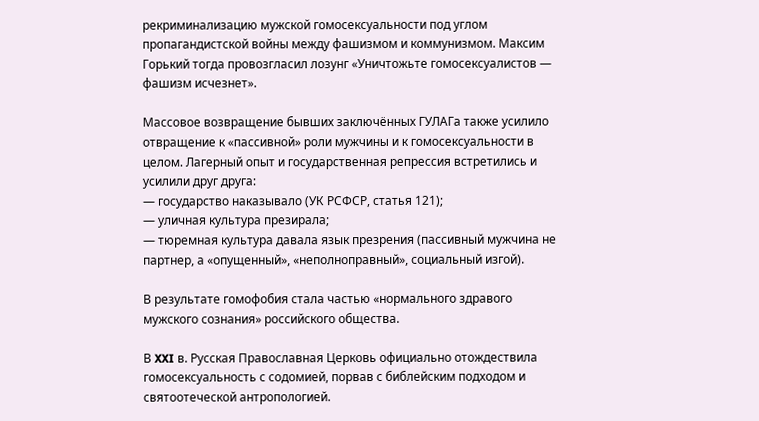рекриминализацию мужской гомосексуальности под углом пропагандистской войны между фашизмом и коммунизмом. Максим Горький тогда провозгласил лозунг «Уничтожьте гомосексуалистов — фашизм исчезнет».

Массовое возвращение бывших заключённых ГУЛАГа также усилило отвращение к «пассивной» роли мужчины и к гомосексуальности в целом. Лагерный опыт и государственная репрессия встретились и усилили друг друга:
— государство наказывало (УК РСФСР, статья 121);
— уличная культура презирала;
— тюремная культура давала язык презрения (пассивный мужчина не партнер, а «опущенный», «неполноправный», социальный изгой).

В результате гомофобия стала частью «нормального здравого мужского сознания» российского общества.

В XXI в. Русская Православная Церковь официально отождествила гомосексуальность с содомией, порвав с библейским подходом и святоотеческой антропологией.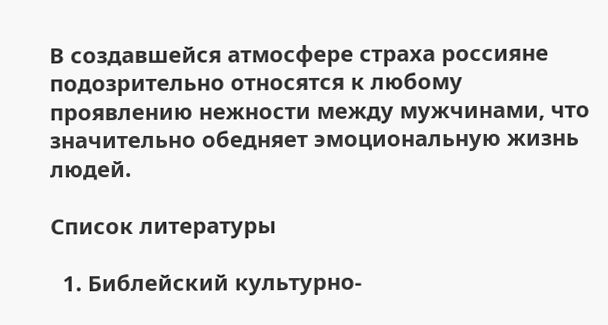В создавшейся атмосфере страха россияне подозрительно относятся к любому проявлению нежности между мужчинами, что значительно обедняет эмоциональную жизнь людей.

Список литературы

  1. Библейский культурно-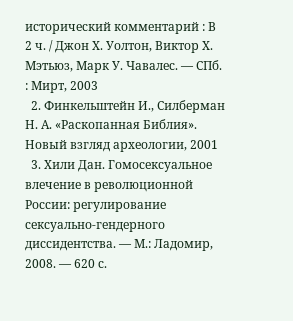исторический комментарий : В 2 ч. / Джон Х. Уолтон, Виктор Х. Мэтьюз, Марк У. Чавалес. — СПб. : Мирт, 2003
  2. Финкельштейн И., Силберман Н. А. «Раскопанная Библия». Новый взгляд археологии, 2001
  3. Хили Дан. Гомосексуальное влечение в революционной России: регулирование сексуально-гендерного диссидентства. — М.: Ладомир, 2008. — 620 с.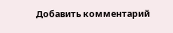Добавить комментарий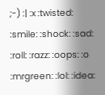;-) :| :x :twisted: :smile: :shock: :sad: :roll: :razz: :oops: :o :mrgreen: :lol: :idea: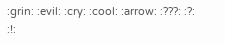:grin: :evil: :cry: :cool: :arrow: :???: :?: :!: